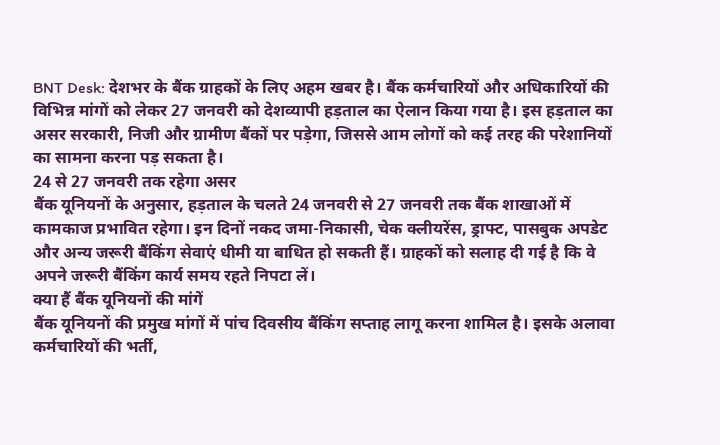BNT Desk: देशभर के बैंक ग्राहकों के लिए अहम खबर है। बैंक कर्मचारियों और अधिकारियों की विभिन्न मांगों को लेकर 27 जनवरी को देशव्यापी हड़ताल का ऐलान किया गया है। इस हड़ताल का असर सरकारी, निजी और ग्रामीण बैंकों पर पड़ेगा, जिससे आम लोगों को कई तरह की परेशानियों का सामना करना पड़ सकता है।
24 से 27 जनवरी तक रहेगा असर
बैंक यूनियनों के अनुसार, हड़ताल के चलते 24 जनवरी से 27 जनवरी तक बैंक शाखाओं में कामकाज प्रभावित रहेगा। इन दिनों नकद जमा-निकासी, चेक क्लीयरेंस, ड्राफ्ट, पासबुक अपडेट और अन्य जरूरी बैंकिंग सेवाएं धीमी या बाधित हो सकती हैं। ग्राहकों को सलाह दी गई है कि वे अपने जरूरी बैंकिंग कार्य समय रहते निपटा लें।
क्या हैं बैंक यूनियनों की मांगें
बैंक यूनियनों की प्रमुख मांगों में पांच दिवसीय बैंकिंग सप्ताह लागू करना शामिल है। इसके अलावा कर्मचारियों की भर्ती,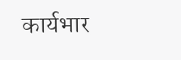कार्यभार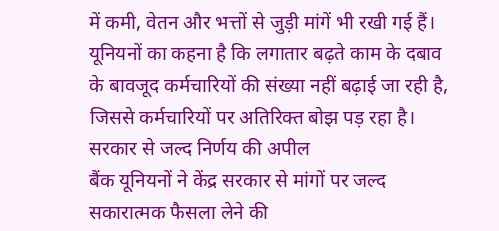में कमी, वेतन और भत्तों से जुड़ी मांगें भी रखी गई हैं। यूनियनों का कहना है कि लगातार बढ़ते काम के दबाव के बावजूद कर्मचारियों की संख्या नहीं बढ़ाई जा रही है, जिससे कर्मचारियों पर अतिरिक्त बोझ पड़ रहा है।
सरकार से जल्द निर्णय की अपील
बैंक यूनियनों ने केंद्र सरकार से मांगों पर जल्द सकारात्मक फैसला लेने की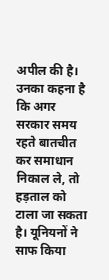अपील की है। उनका कहना है कि अगर सरकार समय रहते बातचीत कर समाधान निकाल ले, तो हड़ताल को टाला जा सकता है। यूनियनों ने साफ किया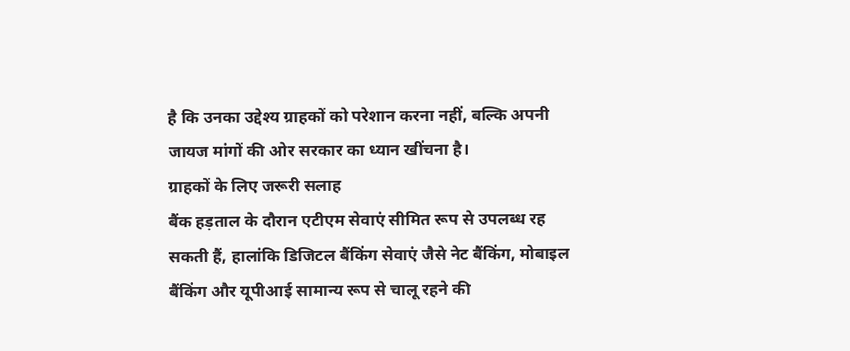है कि उनका उद्देश्य ग्राहकों को परेशान करना नहीं, बल्कि अपनी जायज मांगों की ओर सरकार का ध्यान खींचना है।
ग्राहकों के लिए जरूरी सलाह
बैंक हड़ताल के दौरान एटीएम सेवाएं सीमित रूप से उपलब्ध रह सकती हैं, हालांकि डिजिटल बैंकिंग सेवाएं जैसे नेट बैंकिंग, मोबाइल बैंकिंग और यूपीआई सामान्य रूप से चालू रहने की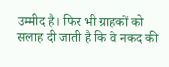उम्मीद है। फिर भी ग्राहकों को सलाह दी जाती है कि वे नकद की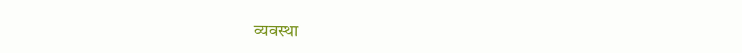व्यवस्था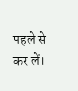पहले से कर लें।